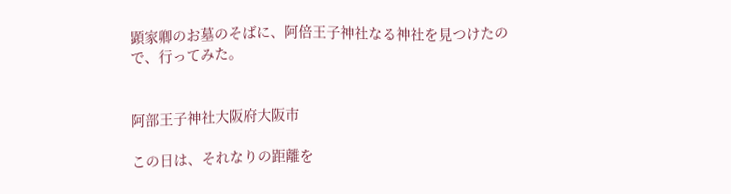顕家卿のお墓のそばに、阿倍王子神社なる神社を見つけたので、行ってみた。


阿部王子神社大阪府大阪市

この日は、それなりの距離を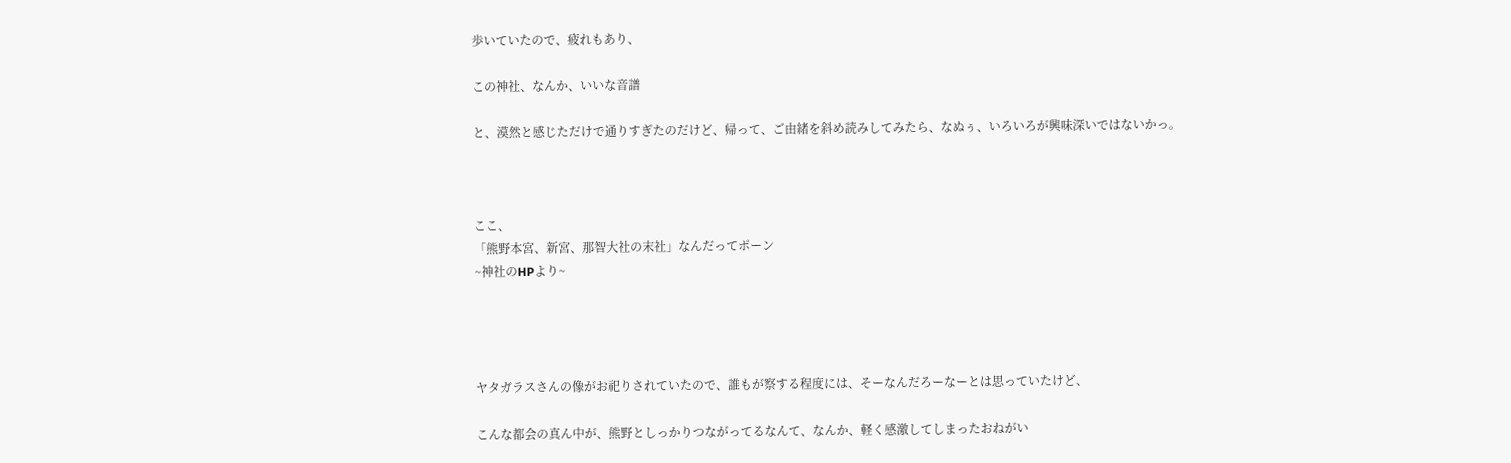歩いていたので、疲れもあり、

この神社、なんか、いいな音譜

と、漠然と感じただけで通りすぎたのだけど、帰って、ご由緒を斜め読みしてみたら、なぬぅ、いろいろが興味深いではないかっ。



ここ、
「熊野本宮、新宮、那智大社の末社」なんだってポーン
~神社のHPより~




ヤタガラスさんの像がお祀りされていたので、誰もが察する程度には、そーなんだろーなーとは思っていたけど、

こんな都会の真ん中が、熊野としっかりつながってるなんて、なんか、軽く感激してしまったおねがい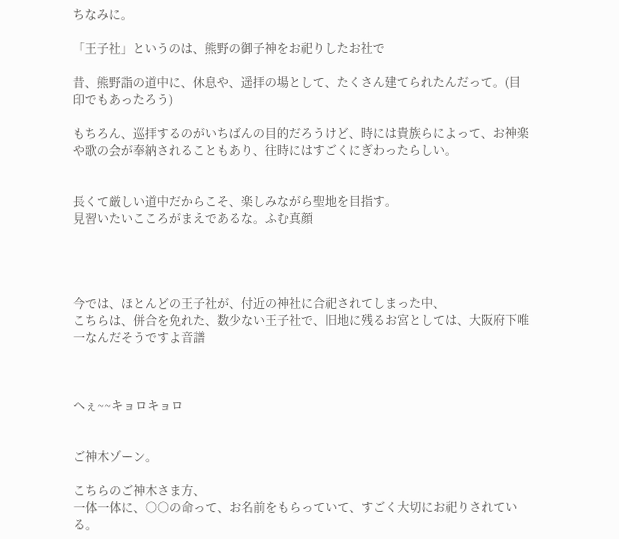ちなみに。

「王子社」というのは、熊野の御子神をお祀りしたお社で

昔、熊野詣の道中に、休息や、遥拝の場として、たくさん建てられたんだって。(目印でもあったろう)

もちろん、巡拝するのがいちばんの目的だろうけど、時には貴族らによって、お神楽や歌の会が奉納されることもあり、往時にはすごくにぎわったらしい。


長くて厳しい道中だからこそ、楽しみながら聖地を目指す。
見習いたいこころがまえであるな。ふむ真顔




今では、ほとんどの王子社が、付近の神社に合祀されてしまった中、
こちらは、併合を免れた、数少ない王子社で、旧地に残るお宮としては、大阪府下唯一なんだそうですよ音譜



へぇ~~キョロキョロ


ご神木ゾーン。

こちらのご神木さま方、
一体一体に、○○の命って、お名前をもらっていて、すごく大切にお祀りされている。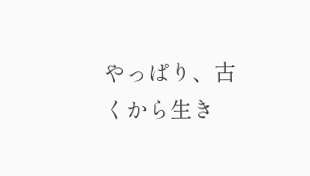やっぱり、古くから生き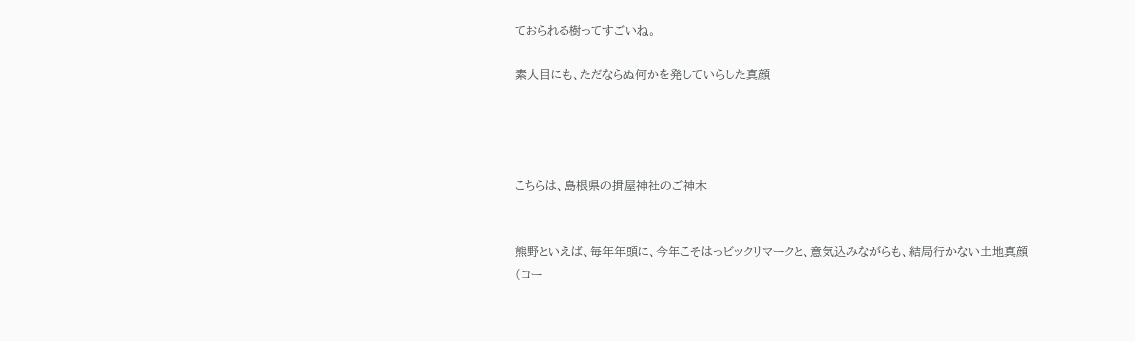ておられる樹ってすごいね。

素人目にも、ただならぬ何かを発していらした真顔




こちらは、島根県の揖屋神社のご神木


熊野といえば、毎年年頭に、今年こそはっビックリマークと、意気込みながらも、結局行かない土地真顔
(コー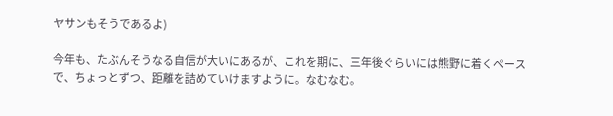ヤサンもそうであるよ)

今年も、たぶんそうなる自信が大いにあるが、これを期に、三年後ぐらいには熊野に着くペースで、ちょっとずつ、距離を詰めていけますように。なむなむ。